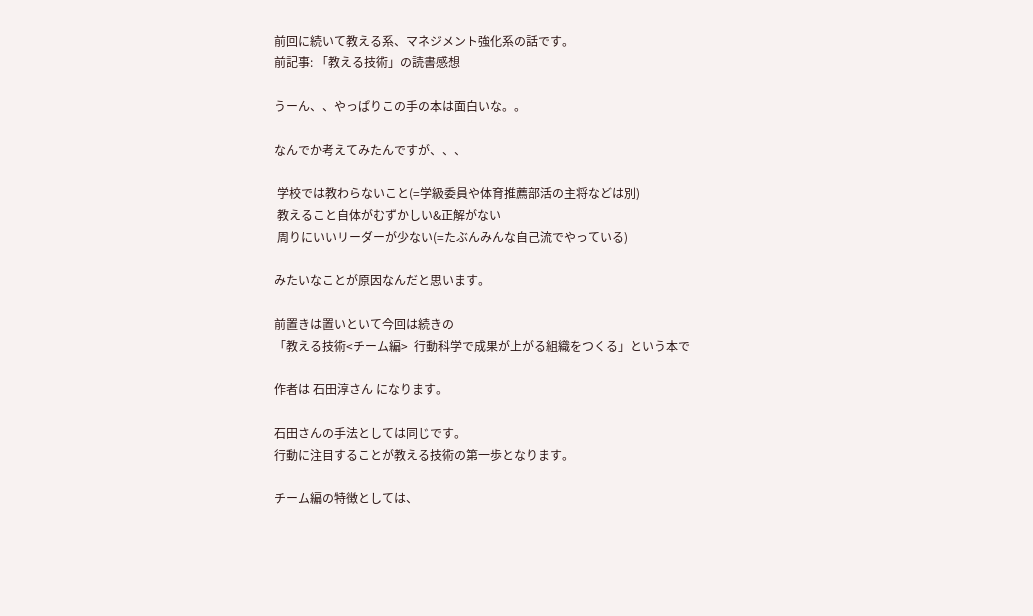前回に続いて教える系、マネジメント強化系の話です。
前記事: 「教える技術」の読書感想

うーん、、やっぱりこの手の本は面白いな。。

なんでか考えてみたんですが、、、

 学校では教わらないこと(=学級委員や体育推薦部活の主将などは別)
 教えること自体がむずかしい&正解がない
 周りにいいリーダーが少ない(=たぶんみんな自己流でやっている)

みたいなことが原因なんだと思います。

前置きは置いといて今回は続きの
「教える技術<チーム編>  行動科学で成果が上がる組織をつくる」という本で

作者は 石田淳さん になります。

石田さんの手法としては同じです。
行動に注目することが教える技術の第一歩となります。

チーム編の特徴としては、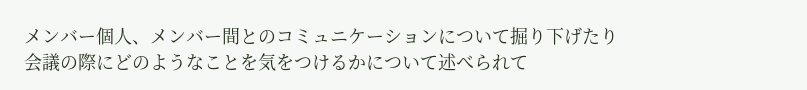メンバー個人、メンバー間とのコミュニケーションについて掘り下げたり
会議の際にどのようなことを気をつけるかについて述べられて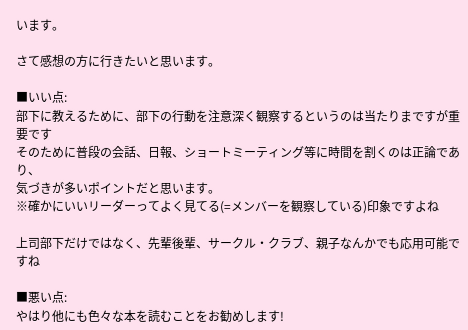います。

さて感想の方に行きたいと思います。

■いい点:
部下に教えるために、部下の行動を注意深く観察するというのは当たりまですが重要です
そのために普段の会話、日報、ショートミーティング等に時間を割くのは正論であり、
気づきが多いポイントだと思います。
※確かにいいリーダーってよく見てる(=メンバーを観察している)印象ですよね

上司部下だけではなく、先輩後輩、サークル・クラブ、親子なんかでも応用可能ですね

■悪い点:
やはり他にも色々な本を読むことをお勧めします!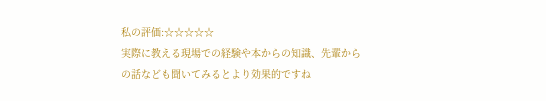私の評価:☆☆☆☆☆
実際に教える現場での経験や本からの知識、先輩からの話なども聞いてみるとより効果的ですね